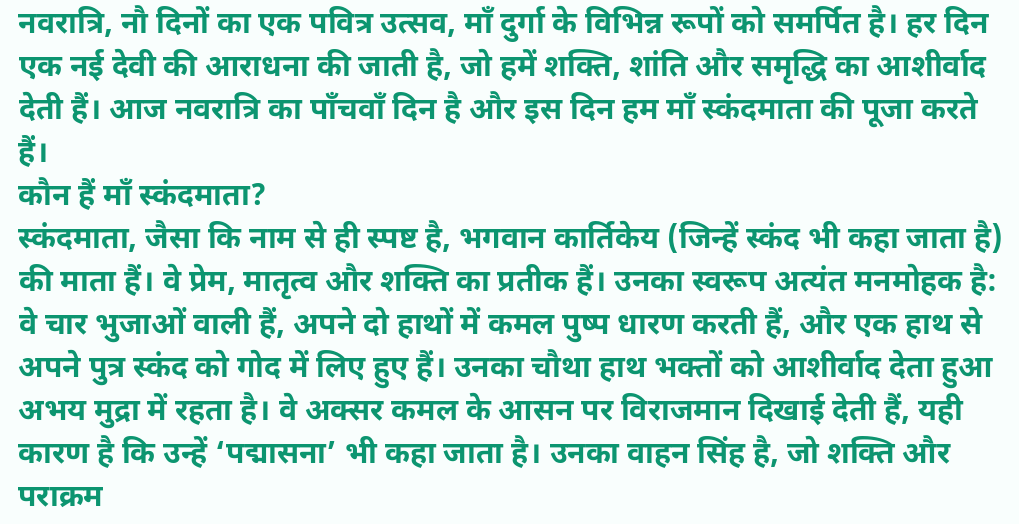नवरात्रि, नौ दिनों का एक पवित्र उत्सव, माँ दुर्गा के विभिन्न रूपों को समर्पित है। हर दिन एक नई देवी की आराधना की जाती है, जो हमें शक्ति, शांति और समृद्धि का आशीर्वाद देती हैं। आज नवरात्रि का पाँचवाँ दिन है और इस दिन हम माँ स्कंदमाता की पूजा करते हैं।
कौन हैं माँ स्कंदमाता?
स्कंदमाता, जैसा कि नाम से ही स्पष्ट है, भगवान कार्तिकेय (जिन्हें स्कंद भी कहा जाता है) की माता हैं। वे प्रेम, मातृत्व और शक्ति का प्रतीक हैं। उनका स्वरूप अत्यंत मनमोहक है: वे चार भुजाओं वाली हैं, अपने दो हाथों में कमल पुष्प धारण करती हैं, और एक हाथ से अपने पुत्र स्कंद को गोद में लिए हुए हैं। उनका चौथा हाथ भक्तों को आशीर्वाद देता हुआ अभय मुद्रा में रहता है। वे अक्सर कमल के आसन पर विराजमान दिखाई देती हैं, यही कारण है कि उन्हें ‘पद्मासना’ भी कहा जाता है। उनका वाहन सिंह है, जो शक्ति और पराक्रम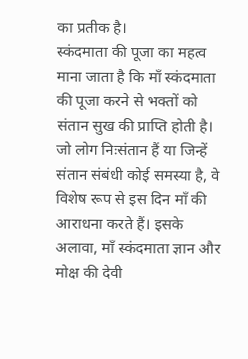का प्रतीक है।
स्कंदमाता की पूजा का महत्व
माना जाता है कि माँ स्कंदमाता की पूजा करने से भक्तों को संतान सुख की प्राप्ति होती है। जो लोग निःसंतान हैं या जिन्हें संतान संबंधी कोई समस्या है, वे विशेष रूप से इस दिन माँ की आराधना करते हैं। इसके अलावा, माँ स्कंदमाता ज्ञान और मोक्ष की देवी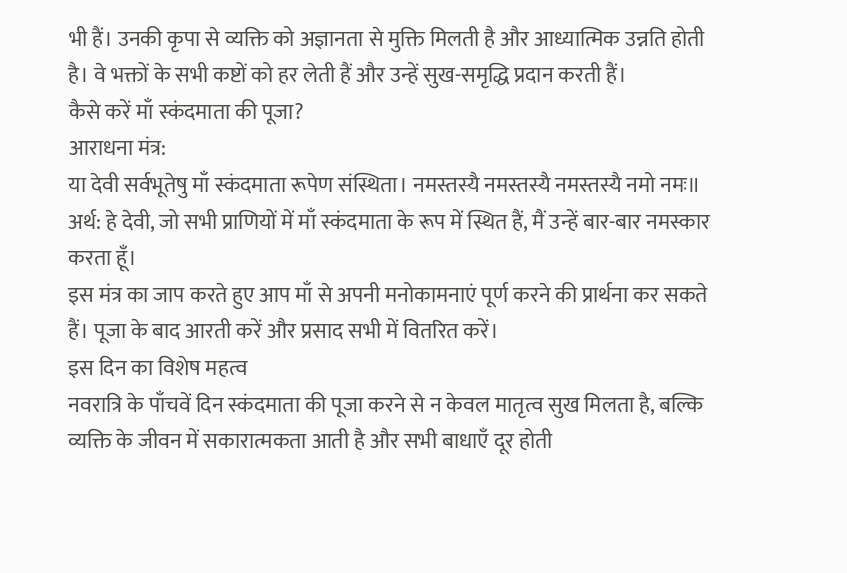भी हैं। उनकी कृपा से व्यक्ति को अज्ञानता से मुक्ति मिलती है और आध्यात्मिक उन्नति होती है। वे भक्तों के सभी कष्टों को हर लेती हैं और उन्हें सुख-समृद्धि प्रदान करती हैं।
कैसे करें माँ स्कंदमाता की पूजा?
आराधना मंत्र:
या देवी सर्वभूतेषु माँ स्कंदमाता रूपेण संस्थिता। नमस्तस्यै नमस्तस्यै नमस्तस्यै नमो नमः॥
अर्थ: हे देवी, जो सभी प्राणियों में माँ स्कंदमाता के रूप में स्थित हैं, मैं उन्हें बार-बार नमस्कार करता हूँ।
इस मंत्र का जाप करते हुए आप माँ से अपनी मनोकामनाएं पूर्ण करने की प्रार्थना कर सकते हैं। पूजा के बाद आरती करें और प्रसाद सभी में वितरित करें।
इस दिन का विशेष महत्व
नवरात्रि के पाँचवें दिन स्कंदमाता की पूजा करने से न केवल मातृत्व सुख मिलता है, बल्कि व्यक्ति के जीवन में सकारात्मकता आती है और सभी बाधाएँ दूर होती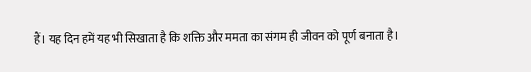हैं। यह दिन हमें यह भी सिखाता है कि शक्ति और ममता का संगम ही जीवन को पूर्ण बनाता है।